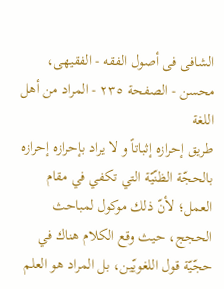الشافی فی أصول الفقه - الفقیهی، محسن - الصفحة ٢٣٥ - المراد من أهل اللغة
طريق إحرازه إثباتاً و لا يراد بإحرازه إحرازه بالحجّة الظنّيّة التي تكفي في مقام العمل؛ لأنّ ذلك موكول لمباحث الحجج، حيث وقع الكلام هناك في حجّيّة قول اللغويّين، بل المراد هو العلم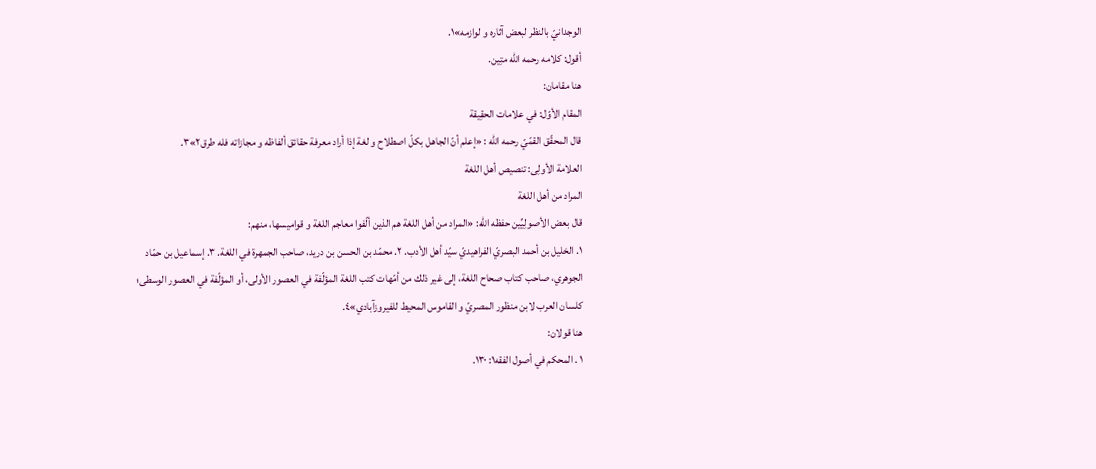الوجدانيّ بالنظر لبعض آثاره و لوازمه»١.
أقول: کلامه رحمه الله متِین.
هنا مقامان:
المقام الأوّل: في علامات الحقِیقة
قال المحقّق القمّيّ رحمه الله : «إعلم أنّ الجاهل بكلّ اصطلاح و لغة إذا أراد معرفة حقائق ألفاظه و مجازاته فله طرق٢»٣.
العلامة الأولِی: تنصيص أهل اللغة
المراد من أهل اللغة
قال بعض الأصولِیِّین حفظه الله: «المراد من أهل اللغة هم الذين ألّفوا معاجم اللغة و قواميسها، منهم:
١. الخليل بن أحمد البصريّ الفراهيديّ سيّد أهل الأدب. ٢. محمّد بن الحسن بن دريد، صاحب الجمهرة في اللغة. ٣. إسماعيل بن حمّاد الجوهري، صاحب كتاب صحاح اللغة، إلى غير ذلك من أمّهات كتب اللغة المؤلّفة في العصور الأولى، أو المؤلّفة في العصور الوسطى؛ كلسان العرب لابن منظور المصريّ و القاموس المحيط للفيروزآبادي»٤.
هنا قولان:
١ . المحكم في أصول الفقه١: ١٣٠.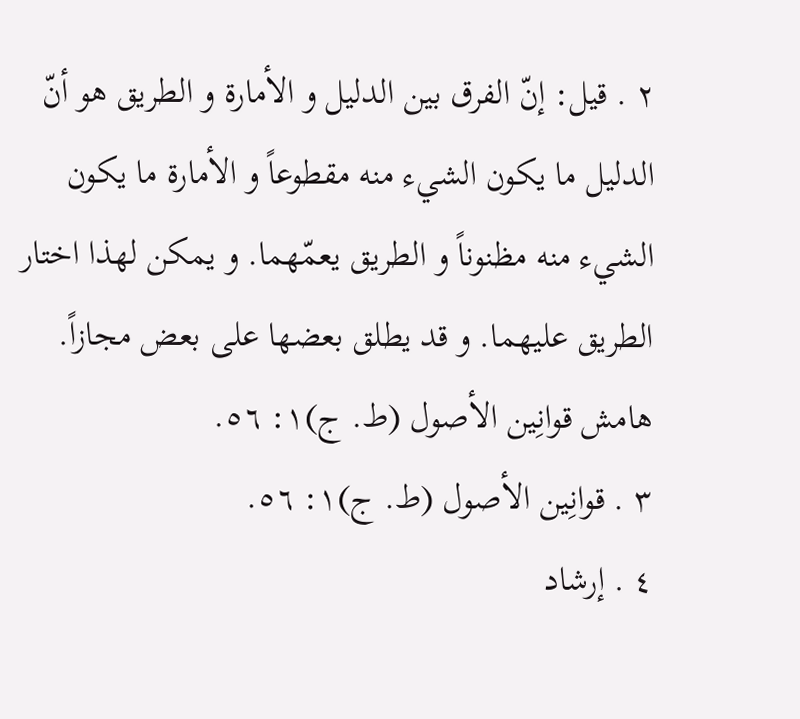٢ . قيل: إنّ الفرق بين الدليل و الأمارة و الطريق هو أنّ الدليل ما يكون الشيء منه مقطوعاً و الأمارة ما يكون الشيء منه مظنوناً و الطريق يعمّهما. و يمكن لهذا اختار الطريق عليهما. و قد يطلق بعضها على بعض مجازاً. هامش قوانِین الأصول (ط. ج)١: ٥٦.
٣ . قوانِین الأصول (ط. ج)١: ٥٦.
٤ . إرشاد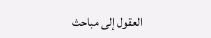العقول إلى مباحث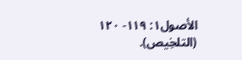الأصول١: ١١٩- ١٢٠ (التلخِیص).